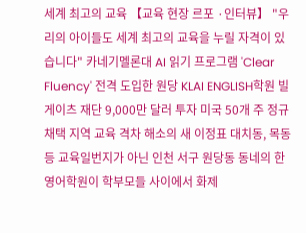세계 최고의 교육 【교육 현장 르포 ·인터뷰】 "우리의 아이들도 세계 최고의 교육을 누릴 자격이 있습니다" 카네기멜론대 AI 읽기 프로그램 'Clear Fluency' 전격 도입한 원당 KLAI ENGLISH학원 빌 게이츠 재단 9,000만 달러 투자 미국 50개 주 정규 채택 지역 교육 격차 해소의 새 이정표 대치동, 목동등 교육일번지가 아닌 인천 서구 원당동 동네의 한 영어학원이 학부모들 사이에서 화제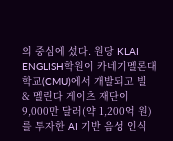의 중심에 섰다. 원당 KLAI ENGLISH학원이 카네기멜론대학교(CMU)에서 개발되고 빌 & 멜린다 게이츠 재단이 9,000만 달러(약 1,200억 원)를 투자한 AI 기반 음성 인식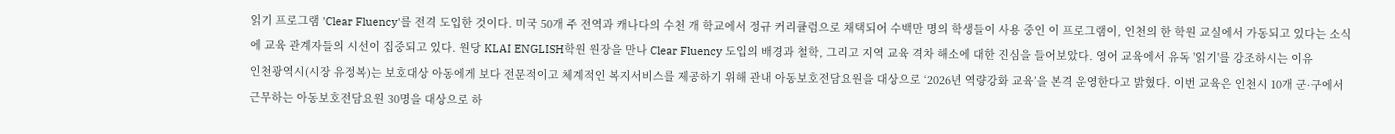읽기 프로그램 'Clear Fluency'를 전격 도입한 것이다. 미국 50개 주 전역과 캐나다의 수천 개 학교에서 정규 커리큘럼으로 채택되어 수백만 명의 학생들이 사용 중인 이 프로그램이, 인천의 한 학원 교실에서 가동되고 있다는 소식에 교육 관계자들의 시선이 집중되고 있다. 원당 KLAI ENGLISH학원 원장을 만나 Clear Fluency 도입의 배경과 철학, 그리고 지역 교육 격차 해소에 대한 진심을 들어보았다. 영어 교육에서 유독 '읽기'를 강조하시는 이유
인천광역시(시장 유정복)는 보호대상 아동에게 보다 전문적이고 체계적인 복지서비스를 제공하기 위해 관내 아동보호전담요원을 대상으로 ‘2026년 역량강화 교육’을 본격 운영한다고 밝혔다. 이번 교육은 인천시 10개 군·구에서 근무하는 아동보호전담요원 30명을 대상으로 하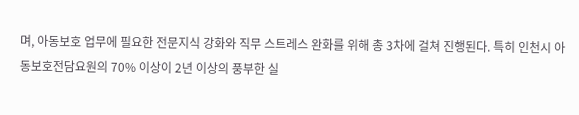며, 아동보호 업무에 필요한 전문지식 강화와 직무 스트레스 완화를 위해 총 3차에 걸쳐 진행된다. 특히 인천시 아동보호전담요원의 70% 이상이 2년 이상의 풍부한 실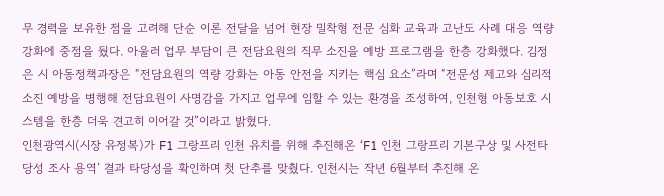무 경력을 보유한 점을 고려해 단순 이론 전달을 넘어 현장 밀착형 전문 심화 교육과 고난도 사례 대응 역량 강화에 중점을 뒀다. 아울러 업무 부담이 큰 전담요원의 직무 소진을 예방 프로그램을 한층 강화했다. 김정은 시 아동정책과장은 “전담요원의 역량 강화는 아동 안전을 지키는 핵심 요소”라며 “전문성 제고와 심리적 소진 예방을 병행해 전담요원이 사명감을 가지고 업무에 임할 수 있는 환경을 조성하여, 인천형 아동보호 시스템을 한층 더욱 견고히 이어갈 것”이라고 밝혔다.
인천광역시(시장 유정복)가 F1 그랑프리 인천 유치를 위해 추진해온 ‘F1 인천 그랑프리 기본구상 및 사전타당성 조사 용역’ 결과 타당성을 확인하며 첫 단추를 맞췄다. 인천시는 작년 6월부터 추진해 온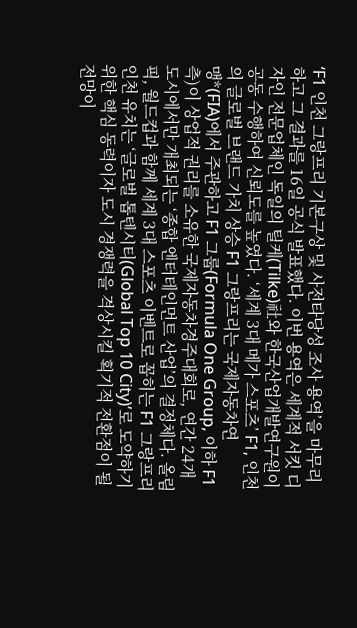‘F1 인천 그랑프리 기본구상 및 사전타당성 조사 용역’을 마무리하고 그 결과를 16일 공식 발표했다. 이번 용역은 세계적 서킷 디자인 전문업체인 독일의 틸케(Tilke)社와 한국산업개발연구원이 공동 수행하여 신뢰도를 높였다. ‘세계 3대 메가 스포츠’ F1, 인천의 글로벌 브랜드 가치 상승 F1 그랑프리는 국제자동차연맹*(FIA)에서 주관하고 F1 그룹(Formula One Group, 이하 F1측)이 상업적 권리를 소유한 국제자동차경주대회로, 연간 24개 도시에서만 개최되는 ‘종합 엔터테인먼트 산업’의 결정체다. 올림픽, 월드컵과 함께 세계 3대 스포츠 이벤트로 꼽히는 F1 그랑프리 인천 유치는 ‘글로벌 톱텐시티(Global Top 10 City)’로 도약하기 위한 핵심 동력이자 도시 경쟁력을 격상시킬 획기적 전환점이 될 전망이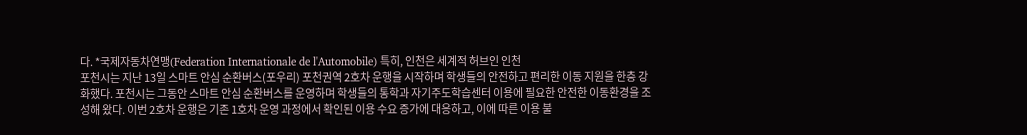다. *국제자동차연맹(Federation Internationale de l'Automobile) 특히, 인천은 세계적 허브인 인천
포천시는 지난 13일 스마트 안심 순환버스(포우리) 포천권역 2호차 운행을 시작하며 학생들의 안전하고 편리한 이동 지원을 한층 강화했다. 포천시는 그동안 스마트 안심 순환버스를 운영하며 학생들의 통학과 자기주도학습센터 이용에 필요한 안전한 이동환경을 조성해 왔다. 이번 2호차 운행은 기존 1호차 운영 과정에서 확인된 이용 수요 증가에 대응하고, 이에 따른 이용 불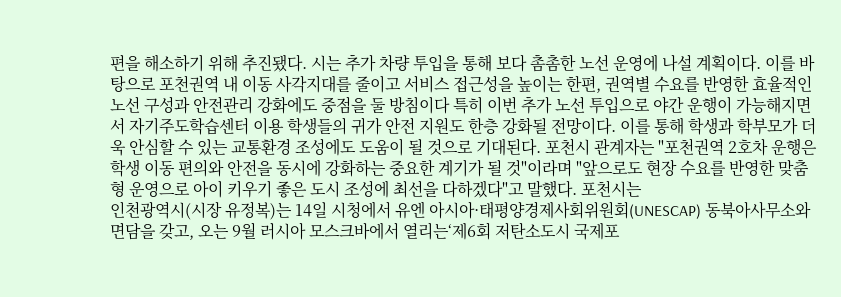편을 해소하기 위해 추진됐다. 시는 추가 차량 투입을 통해 보다 촘촘한 노선 운영에 나설 계획이다. 이를 바탕으로 포천권역 내 이동 사각지대를 줄이고 서비스 접근성을 높이는 한편, 권역별 수요를 반영한 효율적인 노선 구성과 안전관리 강화에도 중점을 둘 방침이다 특히 이번 추가 노선 투입으로 야간 운행이 가능해지면서 자기주도학습센터 이용 학생들의 귀가 안전 지원도 한층 강화될 전망이다. 이를 통해 학생과 학부모가 더욱 안심할 수 있는 교통환경 조성에도 도움이 될 것으로 기대된다. 포천시 관계자는 "포천권역 2호차 운행은 학생 이동 편의와 안전을 동시에 강화하는 중요한 계기가 될 것"이라며 "앞으로도 현장 수요를 반영한 맞춤형 운영으로 아이 키우기 좋은 도시 조성에 최선을 다하겠다"고 말했다. 포천시는
인천광역시(시장 유정복)는 14일 시청에서 유엔 아시아·태평양경제사회위원회(UNESCAP) 동북아사무소와 면담을 갖고, 오는 9월 러시아 모스크바에서 열리는‘제6회 저탄소도시 국제포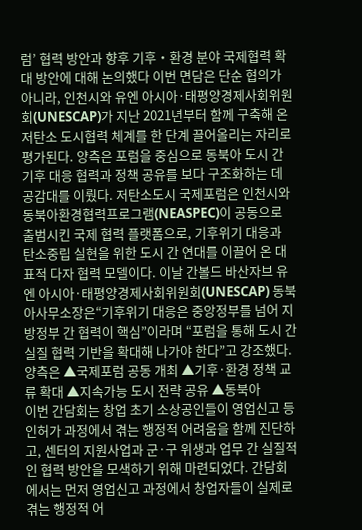럼’ 협력 방안과 향후 기후‧환경 분야 국제협력 확대 방안에 대해 논의했다 이번 면담은 단순 협의가 아니라, 인천시와 유엔 아시아·태평양경제사회위원회(UNESCAP)가 지난 2021년부터 함께 구축해 온 저탄소 도시협력 체계를 한 단계 끌어올리는 자리로 평가된다. 양측은 포럼을 중심으로 동북아 도시 간 기후 대응 협력과 정책 공유를 보다 구조화하는 데 공감대를 이뤘다. 저탄소도시 국제포럼은 인천시와 동북아환경협력프로그램(NEASPEC)이 공동으로 출범시킨 국제 협력 플랫폼으로, 기후위기 대응과 탄소중립 실현을 위한 도시 간 연대를 이끌어 온 대표적 다자 협력 모델이다. 이날 간볼드 바산자브 유엔 아시아·태평양경제사회위원회(UNESCAP) 동북아사무소장은“기후위기 대응은 중앙정부를 넘어 지방정부 간 협력이 핵심”이라며 “포럼을 통해 도시 간 실질 협력 기반을 확대해 나가야 한다”고 강조했다. 양측은 ▲국제포럼 공동 개최 ▲기후·환경 정책 교류 확대 ▲지속가능 도시 전략 공유 ▲동북아
이번 간담회는 창업 초기 소상공인들이 영업신고 등 인허가 과정에서 겪는 행정적 어려움을 함께 진단하고, 센터의 지원사업과 군·구 위생과 업무 간 실질적인 협력 방안을 모색하기 위해 마련되었다. 간담회에서는 먼저 영업신고 과정에서 창업자들이 실제로 겪는 행정적 어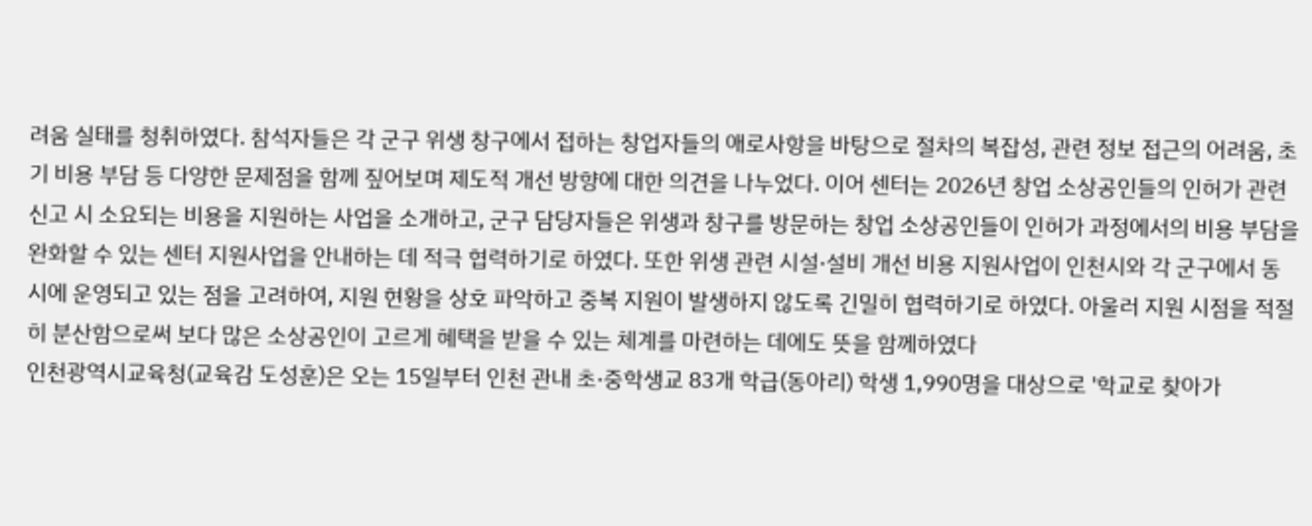려움 실태를 청취하였다. 참석자들은 각 군구 위생 창구에서 접하는 창업자들의 애로사항을 바탕으로 절차의 복잡성, 관련 정보 접근의 어려움, 초기 비용 부담 등 다양한 문제점을 함께 짚어보며 제도적 개선 방향에 대한 의견을 나누었다. 이어 센터는 2026년 창업 소상공인들의 인허가 관련 신고 시 소요되는 비용을 지원하는 사업을 소개하고, 군구 담당자들은 위생과 창구를 방문하는 창업 소상공인들이 인허가 과정에서의 비용 부담을 완화할 수 있는 센터 지원사업을 안내하는 데 적극 협력하기로 하였다. 또한 위생 관련 시설·설비 개선 비용 지원사업이 인천시와 각 군구에서 동시에 운영되고 있는 점을 고려하여, 지원 현황을 상호 파악하고 중복 지원이 발생하지 않도록 긴밀히 협력하기로 하였다. 아울러 지원 시점을 적절히 분산함으로써 보다 많은 소상공인이 고르게 혜택을 받을 수 있는 체계를 마련하는 데에도 뜻을 함께하였다
인천광역시교육청(교육감 도성훈)은 오는 15일부터 인천 관내 초·중학생교 83개 학급(동아리) 학생 1,990명을 대상으로 '학교로 찾아가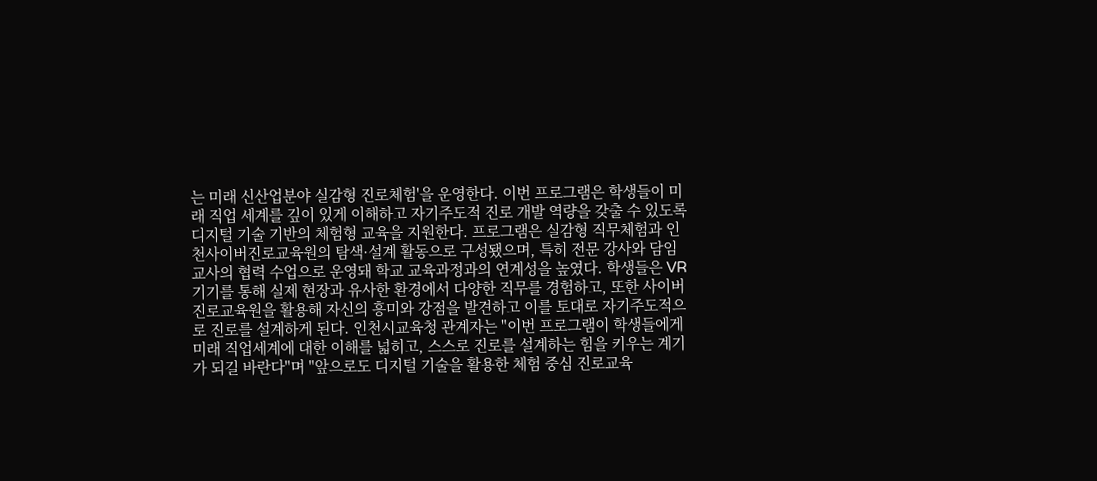는 미래 신산업분야 실감형 진로체험'을 운영한다. 이번 프로그램은 학생들이 미래 직업 세계를 깊이 있게 이해하고 자기주도적 진로 개발 역량을 갖출 수 있도록 디지털 기술 기반의 체험형 교육을 지원한다. 프로그램은 실감형 직무체험과 인천사이버진로교육원의 탐색·설계 활동으로 구성됐으며, 특히 전문 강사와 담임교사의 협력 수업으로 운영돼 학교 교육과정과의 연계성을 높였다. 학생들은 VR 기기를 통해 실제 현장과 유사한 환경에서 다양한 직무를 경험하고, 또한 사이버진로교육원을 활용해 자신의 흥미와 강점을 발견하고 이를 토대로 자기주도적으로 진로를 설계하게 된다. 인천시교육청 관계자는 "이번 프로그램이 학생들에게 미래 직업세계에 대한 이해를 넓히고, 스스로 진로를 설계하는 힘을 키우는 계기가 되길 바란다"며 "앞으로도 디지털 기술을 활용한 체험 중심 진로교육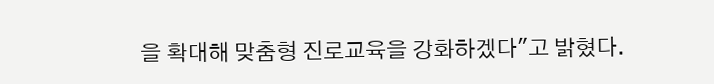을 확대해 맞춤형 진로교육을 강화하겠다"고 밝혔다.